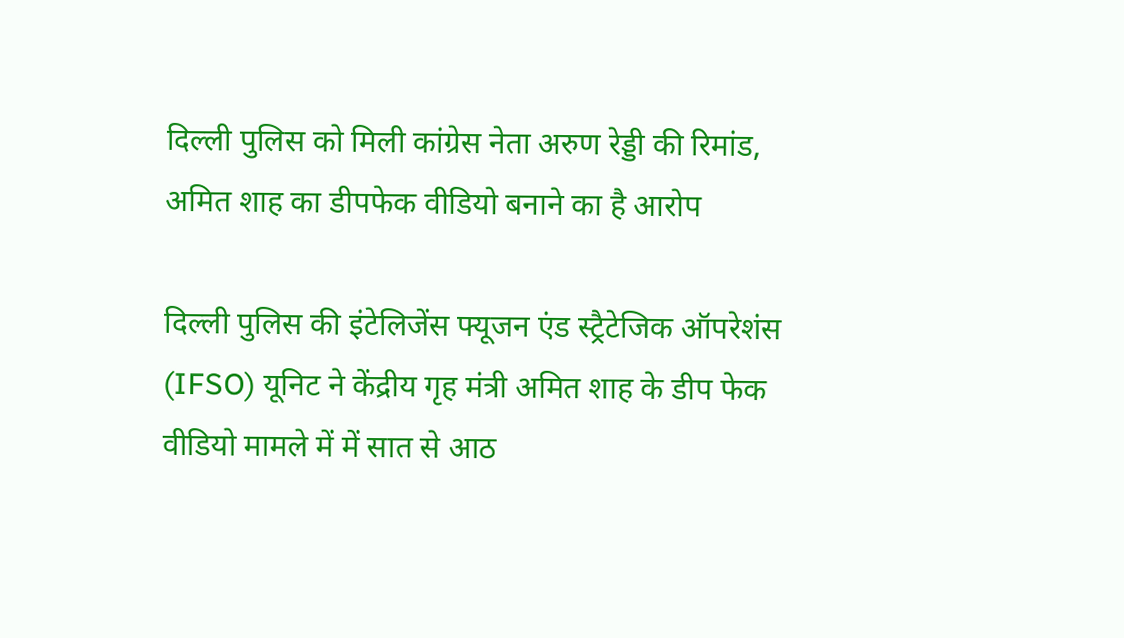दिल्ली पुलिस को मिली कांग्रेस नेता अरुण रेड्डी की रिमांड, अमित शाह का डीपफेक वीडियो बनाने का है आरोप

दिल्ली पुलिस की इंटेलिजेंस फ्यूजन एंड स्ट्रैटेजिक ऑपरेशंस (IFSO) यूनिट ने केंद्रीय गृह मंत्री अमित शाह के डीप फेक वीडियो मामले में में सात से आठ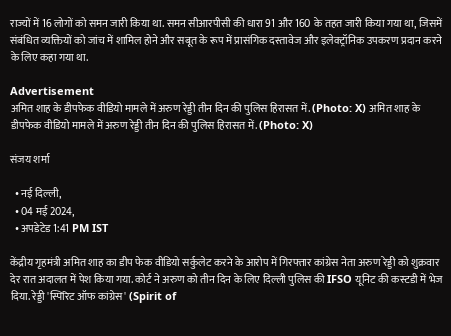राज्यों में 16 लोगों को समन जारी किया था. समन सीआरपीसी की धारा 91 और 160 के तहत जारी किया गया था, जिसमें संबंधित व्यक्तियों को जांच में शामिल होने और सबूत के रूप में प्रासंगिक दस्तावेज और इलेक्ट्रॉनिक उपकरण प्रदान करने के लिए कहा गया था.

Advertisement
अमित शाह के डीपफेक वीडियो मामले में अरुण रेड्डी तीन दिन की पुलिस हिरासत में. (Photo: X) अमित शाह के डीपफेक वीडियो मामले में अरुण रेड्डी तीन दिन की पुलिस हिरासत में. (Photo: X)

संजय शर्मा

  • नई दिल्ली,
  • 04 मई 2024,
  • अपडेटेड 1:41 PM IST

केंद्रीय गृहमंत्री अमित शाह का डीप फेक वीडियो सर्कुलेट करने के आरोप में गिरफ्तार कांग्रेस नेता अरुण रेड्डी को शुक्रवार देर रात अदालत में पेश किया गया. कोर्ट ने अरुण को तीन दिन के लिए दिल्ली पुलिस की IFSO यूनिट की कस्टडी में भेज दिया. रेड्डी 'स्पिरिट ऑफ कांग्रेस' (Spirit of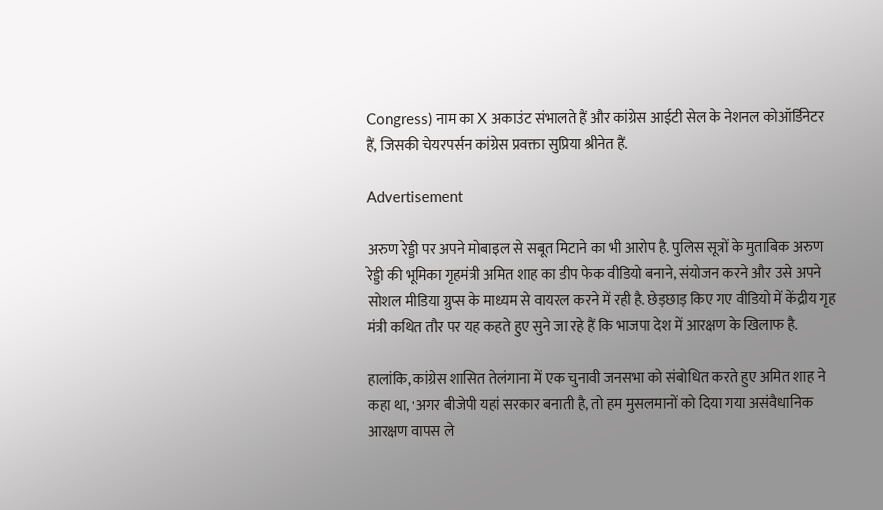Congress) नाम का X अकाउंट संभालते हैं और कांग्रेस आईटी सेल के नेशनल कोऑर्डिनेटर हैं, जिसकी चेयरपर्सन कांग्रेस प्रवक्ता सुप्रिया श्रीनेत हैं.

Advertisement

अरुण रेड्डी पर अपने मोबाइल से सबूत मिटाने का भी आरोप है. पुलिस सूत्रों के मुताबिक अरुण रेड्डी की भूमिका गृहमंत्री अमित शाह का डीप फेक वीडियो बनाने, संयोजन करने और उसे अपने सोशल मीडिया ग्रुप्स के माध्यम से वायरल करने में रही है. छेड़छाड़ किए गए वीडियो में केंद्रीय गृह मंत्री कथित तौर पर यह कहते हुए सुने जा रहे हैं कि भाजपा देश में आरक्षण के खिलाफ है.

हालांकि, कांग्रेस शासित तेलंगाना में एक चुनावी जनसभा को संबोधित करते हुए अमित शाह ने कहा था, 'अगर बीजेपी यहां सरकार बनाती है, तो हम मुसलमानों को दिया गया असंवैधानिक आरक्षण वापस ले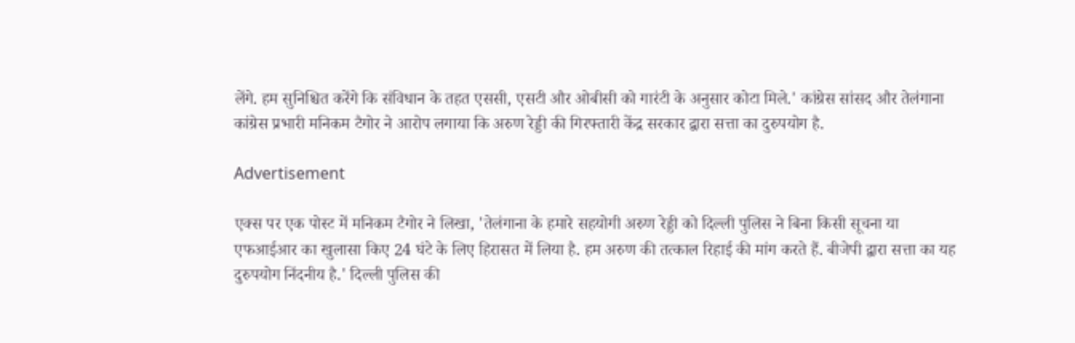लेंगे. हम सुनिश्चित करेंगे कि संविधान के तहत एससी, एसटी और ओबीसी को गारंटी के अनुसार कोटा मिले.' कांग्रेस सांसद और तेलंगाना कांग्रेस प्रभारी मनिकम टैगोर ने आरोप लगाया कि अरुण रेड्डी की गिरफ्तारी केंद्र सरकार द्वारा सत्ता का दुरुपयोग है.

Advertisement

एक्स पर एक पोस्ट में मनिकम टैगोर ने लिखा, 'तेलंगाना के हमारे सहयोगी अरुण रेड्डी को दिल्ली पुलिस ने बिना किसी सूचना या एफआईआर का खुलासा किए 24 घंटे के लिए हिरासत में लिया है. हम अरुण की तत्काल रिहाई की मांग करते हैं. बीजेपी द्वारा सत्ता का यह दुरुपयोग निंदनीय है.' दिल्ली पुलिस की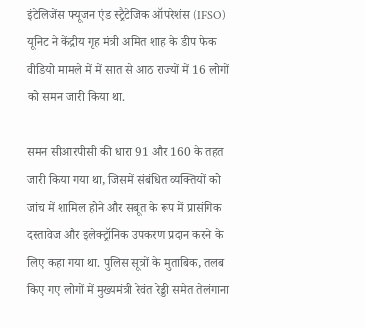इंटेलिजेंस फ्यूजन एंड स्ट्रैटेजिक ऑपरेशंस (IFSO) यूनिट ने केंद्रीय गृह मंत्री अमित शाह के डीप फेक वीडियो मामले में में सात से आठ राज्यों में 16 लोगों को समन जारी किया था.

समन सीआरपीसी की धारा 91 और 160 के तहत जारी किया गया था, जिसमें संबंधित व्यक्तियों को जांच में शामिल होने और सबूत के रूप में प्रासंगिक दस्तावेज और इलेक्ट्रॉनिक उपकरण प्रदान करने के लिए कहा गया था. पुलिस सूत्रों के मुताबिक, तलब किए गए लोगों में मुख्यमंत्री रेवंत रेड्डी समेत तेलंगाना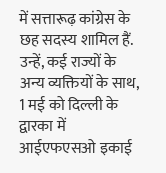में सत्तारूढ़ कांग्रेस के छह सदस्य शामिल हैं. उन्हें, कई राज्यों के अन्य व्यक्तियों के साथ, 1 मई को दिल्ली के द्वारका में आईएफएसओ इकाई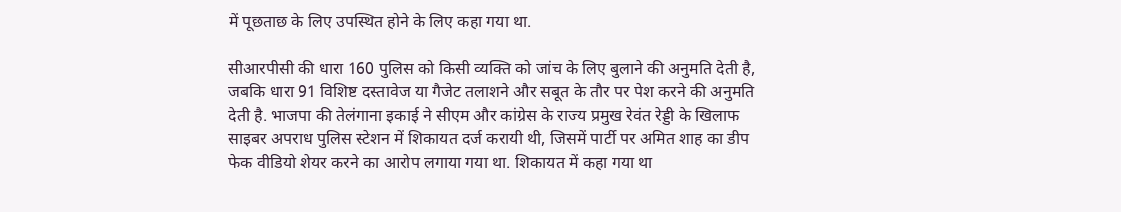में पूछताछ के लिए उपस्थित होने के लिए कहा गया था.

सीआरपीसी की धारा 160 पुलिस को किसी व्यक्ति को जांच के लिए बुलाने की अनुमति देती है, जबकि धारा 91 विशिष्ट दस्तावेज या गैजेट तलाशने और सबूत के तौर पर पेश करने की अनुमति देती है. भाजपा की तेलंगाना इकाई ने सीएम और कांग्रेस के राज्य प्रमुख रेवंत रेड्डी के खिलाफ साइबर अपराध पुलिस स्टेशन में शिकायत दर्ज करायी थी, जिसमें पार्टी पर अमित शाह का डीप फेक वीडियो शेयर करने का आरोप लगाया गया था. शिकायत में कहा गया था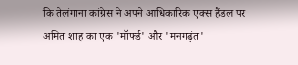कि तेलंगाना कांग्रेस ने अपने आधिकारिक एक्स हैंडल पर अमित शाह का एक 'मॉर्फ्ड' और 'मनगढ़ंत'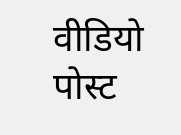वीडियो पोस्ट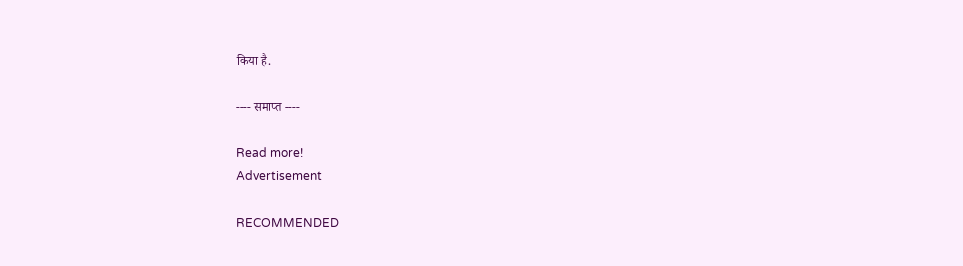किया है.

---- समाप्त ----

Read more!
Advertisement

RECOMMENDED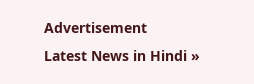Advertisement
Latest News in Hindi »